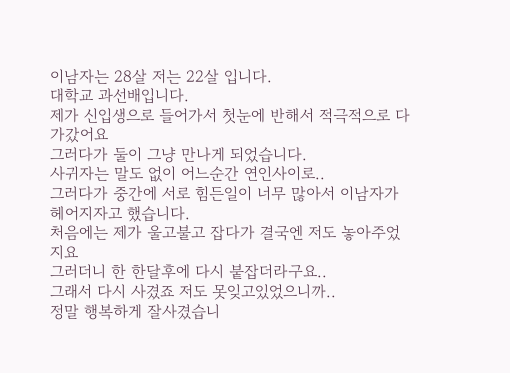이남자는 28살 저는 22살 입니다.
대학교 과선배입니다.
제가 신입생으로 들어가서 첫눈에 반해서 적극적으로 다가갔어요
그러다가 둘이 그냥 만나게 되었습니다.
사귀자는 말도 없이 어느순간 연인사이로..
그러다가 중간에 서로 힘든일이 너무 많아서 이남자가 헤어지자고 했습니다.
처음에는 제가 울고불고 잡다가 결국엔 저도 놓아주었지요
그러더니 한 한달후에 다시 붙잡더라구요..
그래서 다시 사겼죠 저도 못잊고있었으니까..
정말 행복하게 잘사겼습니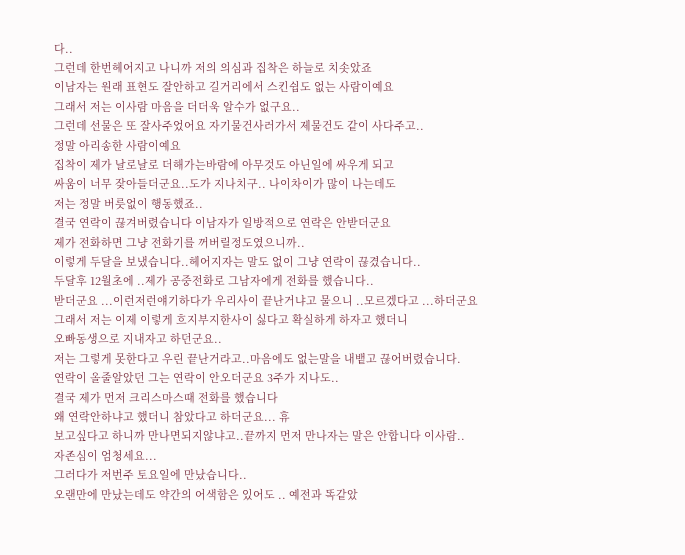다..
그런데 한번헤어지고 나니까 저의 의심과 집착은 하늘로 치솟았죠
이남자는 원래 표현도 잘안하고 길거리에서 스킨쉽도 없는 사람이예요
그래서 저는 이사람 마음을 더더욱 알수가 없구요..
그런데 선물은 또 잘사주었어요 자기물건사러가서 제물건도 같이 사다주고..
정말 아리송한 사람이예요
집착이 제가 날로날로 더해가는바람에 아무것도 아닌일에 싸우게 되고
싸움이 너무 잦아들더군요..도가 지나치구.. 나이차이가 많이 나는데도
저는 정말 버릇없이 행동했죠..
결국 연락이 끊겨버렸습니다 이남자가 일방적으로 연락은 안받더군요
제가 전화하면 그냥 전화기를 꺼버릴정도였으니까..
이렇게 두달을 보냈습니다..헤어지자는 말도 없이 그냥 연락이 끊겼습니다..
두달후 12월초에 ..제가 공중전화로 그남자에게 전화를 했습니다..
받더군요 ...이런저런얘기하다가 우리사이 끝난거냐고 물으니 ..모르겠다고 ...하더군요
그래서 저는 이제 이렇게 흐지부지한사이 싫다고 확실하게 하자고 했더니
오빠동생으로 지내자고 하던군요..
저는 그렇게 못한다고 우린 끝난거라고..마음에도 없는말을 내뱉고 끊어버렸습니다.
연락이 올줄알았던 그는 연락이 안오더군요 3주가 지나도..
결국 제가 먼저 크리스마스때 전화를 했습니다
왜 연락안하냐고 했더니 참았다고 하더군요... 휴
보고싶다고 하니까 만나면되지않냐고..끝까지 먼저 만나자는 말은 안합니다 이사람..
자존심이 엄청세요...
그러다가 저번주 토요일에 만났습니다..
오랜만에 만났는데도 약간의 어색함은 있어도 .. 예전과 똑같았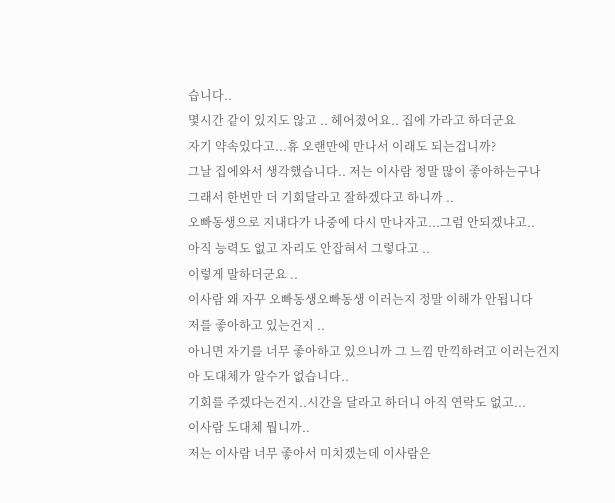습니다..
몇시간 같이 있지도 않고 .. 헤어졌어요.. 집에 가라고 하더군요
자기 약속있다고...휴 오랜만에 만나서 이래도 되는겁니까?
그날 집에와서 생각했습니다.. 저는 이사람 정말 많이 좋아하는구나
그래서 한번만 더 기회달라고 잘하겠다고 하니까 ..
오빠동생으로 지내다가 나중에 다시 만나자고...그럼 안되겠냐고..
아직 능력도 없고 자리도 안잡혀서 그렇다고 ..
이렇게 말하더군요 ..
이사람 왜 자꾸 오빠동생오빠동생 이러는지 정말 이해가 안됩니다
저를 좋아하고 있는건지 ..
아니면 자기를 너무 좋아하고 있으니까 그 느낌 만끽하려고 이러는건지
아 도대체가 알수가 없습니다..
기회를 주겠다는건지..시간을 달라고 하더니 아직 연락도 없고...
이사람 도대체 뭡니까..
저는 이사람 너무 좋아서 미치겠는데 이사람은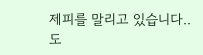제피를 말리고 있습니다..
도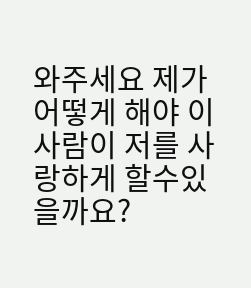와주세요 제가 어떻게 해야 이사람이 저를 사랑하게 할수있을까요?